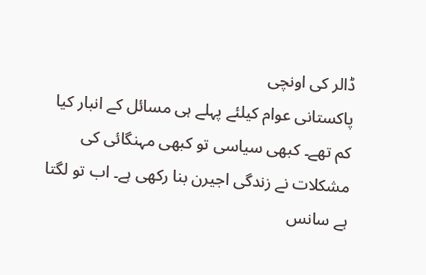ڈالر کی اونچی
پاکستانی عوام کیلئے پہلے ہی مسائل کے انبار کیا کم تھے۔ کبھی سیاسی تو کبھی مہنگائی کی مشکلات نے زندگی اجیرن بنا رکھی ہے۔ اب تو لگتا ہے سانس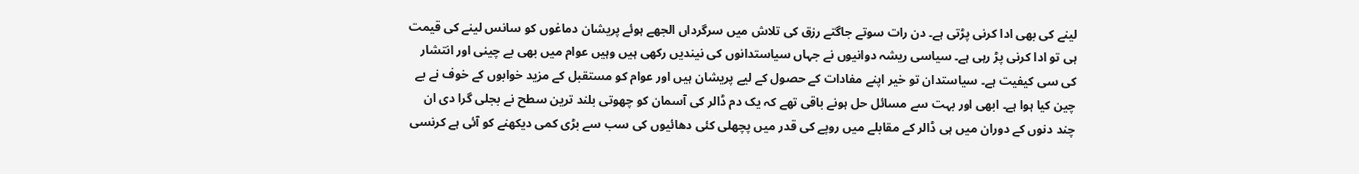لینے کی بھی ادا کرنی پڑتی ہے۔ دن رات سوتے جاگتے رزق کی تلاش میں سرگرداں الجھے ہوئے پریشان دماغوں کو سانس لینے کی قیمت ہی تو ادا کرنی پڑ رہی ہے۔ سیاسی ریشہ دوانیوں نے جہاں سیاستدانوں کی نیندیں رکھی ہیں وہیں عوام میں بھی بے چینی اور انتشار کی سی کیفیت ہے۔ سیاستدان تو خیر اپنے مفادات کے حصول کے لیے پریشان ہیں اور عوام کو مستقبل کے مزید خوابوں کے خوف نے بے چین کیا ہوا ہے۔ ابھی اور بہت سے مسائل حل ہونے باقی تھے کہ یک دم ڈالر کی آسمان کو چھوتی بلند ترین سطح نے بجلی گرا دی ان چند دنوں کے دوران میں ہی ڈالر کے مقابلے میں روپے کی قدر میں پچھلی کئی دھائیوں کی سب سے بڑی کمی دیکھنے کو آئی ہے کرنسی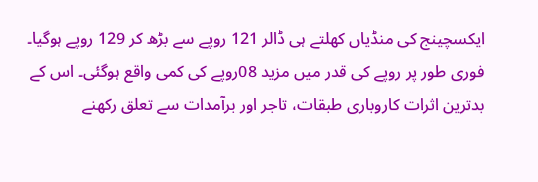ایکسچینج کی منڈیاں کھلتے ہی ڈالر 121 روپے سے بڑھ کر 129 روپے ہوگیا۔ فوری طور پر روپے کی قدر میں مزید 08روپے کی کمی واقع ہوگئی۔ اس کے بدترین اثرات کاروباری طبقات، تاجر اور برآمدات سے تعلق رکھنے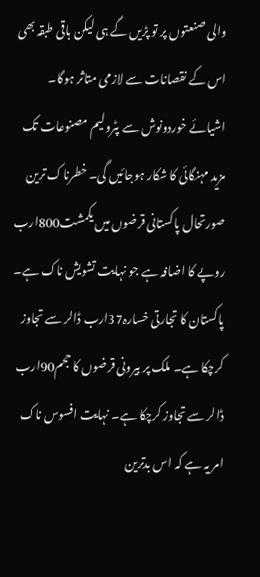والی صنعتوں پر تو پڑیں گے ہی لیکن باقی طبقہ بھی اس کے نقصانات سے لازمی متاثر ہوگا۔ اشیائے خوردونوش سے پٹرولیم مصنوعات تک مزید مہنگائی کا شکار ہوجائیں گی۔ خطرناک ترین صورتحال پاکستانی قرضوں میں یکمشت800ارب روپے کا اضافہ ہے جو نہایت تشویش ناک ہے۔ پاکستان کا تجارتی خسارہ37ارب ڈالر سے تجاوز کرچکا ہے۔ ملک پر بیرونی قرضوں کا حجم90ارب ڈالر سے تجاوز کرچکا ہے۔ نہایت افسوس ناک امر یہ ہے کہ اس بدترین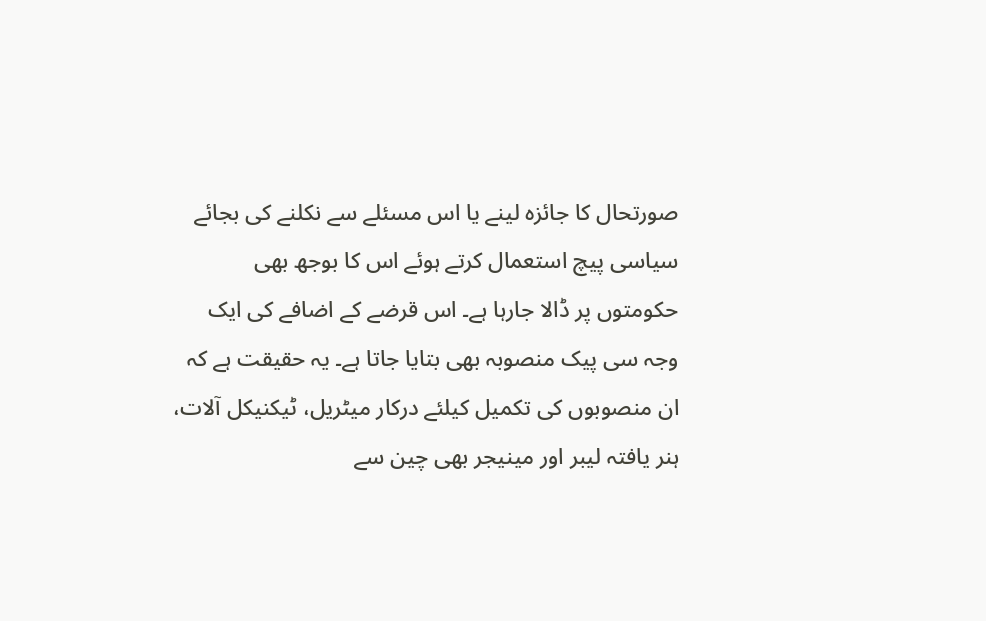صورتحال کا جائزہ لینے یا اس مسئلے سے نکلنے کی بجائے سیاسی پیچ استعمال کرتے ہوئے اس کا بوجھ بھی حکومتوں پر ڈالا جارہا ہے۔ اس قرضے کے اضافے کی ایک وجہ سی پیک منصوبہ بھی بتایا جاتا ہے۔ یہ حقیقت ہے کہ ان منصوبوں کی تکمیل کیلئے درکار میٹریل، ٹیکنیکل آلات، ہنر یافتہ لیبر اور مینیجر بھی چین سے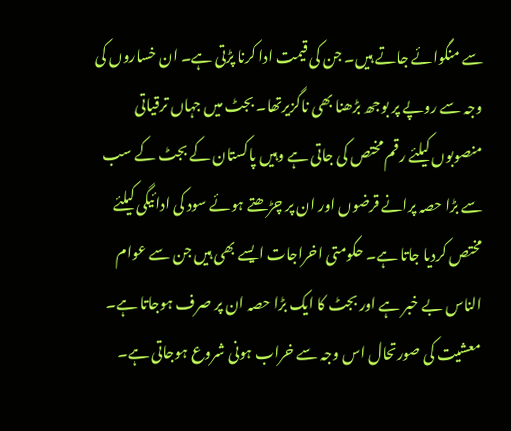سے منگوائے جاتے ہیں۔ جن کی قیمت ادا کرنا پڑتی ہے۔ ان خساروں کی وجہ سے روپے پر بوجھ بڑھنا بھی ناگزیرتھا۔ بجٹ میں جہاں ترقیاتی منصوبوں کیلئے رقم مختص کی جاتی ہے وہیں پاکستان کے بجٹ کے سب سے بڑا حصہ پرانے قرضوں اور ان پر چڑھتے ہوئے سود کی ادائیگی کیلئے مختص کردیا جاتا ہے۔ حکومتی اخراجات ایسے بھی ہیں جن سے عوام الناس بے خبر ہے اور بجٹ کا ایک بڑا حصہ ان پر صرف ہوجاتا ہے۔ معشیت کی صورتحال اس وجہ سے خراب ہونی شروع ہوجاتی ہے۔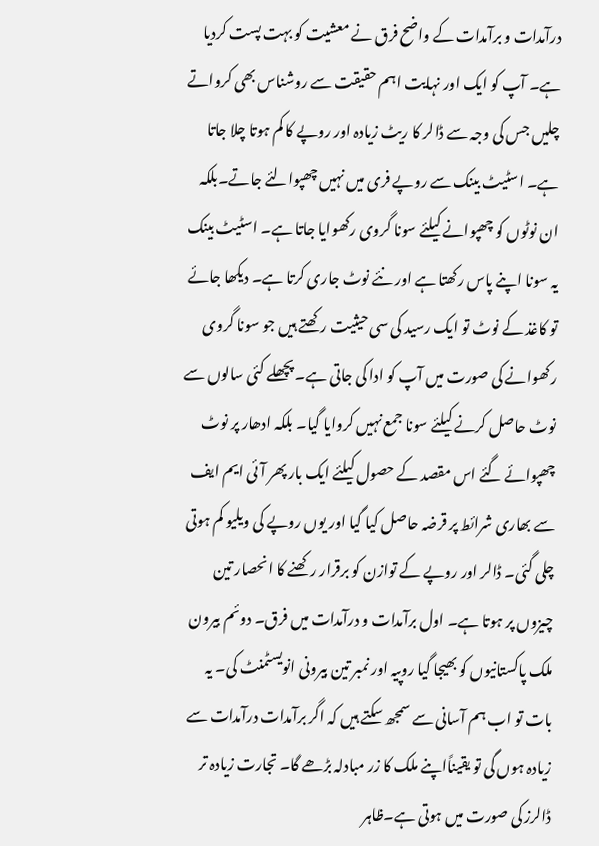درآمدات و برآمدات کے واضح فرق نے معشیت کو بہت پست کردیا ہے۔ آپ کو ایک اور نہایت اہم حقیقت سے روشناس بھی کرواتے چلیں جس کی وجہ سے ڈالر کا ریٹ زیادہ اور روپے کا کم ہوتا چلا جاتا ہے۔ اسٹیٹ بینک سے روپے فری میں نہیں چھپوالئے جاتے۔بلکہ ان نوٹوں کو چھپوانے کیلئے سونا گروی رکھوایا جاتا ہے۔ اسٹیٹ بینک یہ سونا اپنے پاس رکھتا ہے اور نئے نوٹ جاری کرتا ہے۔ دیکھا جائے تو کاغذ کے نوٹ تو ایک رسید کی سی حیثیت رکھتے ہیں جو سونا گروی رکھوانے کی صورت میں آپ کو ادا کی جاتی ہے۔ پچھلے کئی سالوں سے نوٹ حاصل کرنے کیلئے سونا جمع نہیں کروایا گیا۔ بلکہ ادھار پر نوٹ چھپوائے گئے اس مقصد کے حصول کیلئے ایک بار پھر آئی ایم ایف سے بھاری شرائط پر قرضہ حاصل کیا گیا اور یوں روپے کی ویلیو کم ہوتی چلی گئی۔ ڈالر اور روپے کے توازن کو برقرار رکھنے کا انحصار تین چیزوں پر ہوتا ہے۔ اول برآمدات و درآمدات میں فرق۔ دوئم بیرون ملک پاکستانیوں کو بھیجا گیا روپیہ اور نمبر تین بیرونی انویسٹمنٹ کی۔ یہ بات تو اب ہم آسانی سے سمجھ سکتے ہیں کہ اگر برآمدات درآمدات سے زیادہ ہوں گی تو یقیناًاپنے ملک کا زر مبادلہ بڑھے گا۔ تجارت زیادہ تر ڈالرز کی صورت میں ہوتی ہے۔ظاہر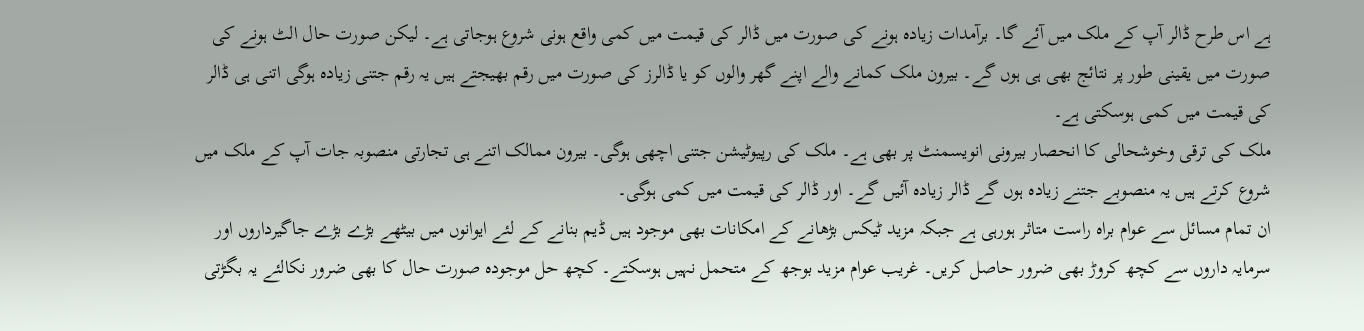ہے اس طرح ڈالر آپ کے ملک میں آئے گا۔ برآمدات زیادہ ہونے کی صورت میں ڈالر کی قیمت میں کمی واقع ہونی شروع ہوجاتی ہے۔ لیکن صورت حال الٹ ہونے کی صورت میں یقینی طور پر نتائج بھی ہی ہوں گے۔ بیرون ملک کمانے والے اپنے گھر والوں کو یا ڈالرز کی صورت میں رقم بھیجتے ہیں یہ رقم جتنی زیادہ ہوگی اتنی ہی ڈالر کی قیمت میں کمی ہوسکتی ہے۔
ملک کی ترقی وخوشحالی کا انحصار بیرونی انویسمنٹ پر بھی ہے۔ ملک کی رپیوٹیشن جتنی اچھی ہوگی۔ بیرون ممالک اتنے ہی تجارتی منصوبہ جات آپ کے ملک میں شروع کرتے ہیں یہ منصوبے جتنے زیادہ ہوں گے ڈالر زیادہ آئیں گے۔ اور ڈالر کی قیمت میں کمی ہوگی۔
ان تمام مسائل سے عوام براہ راست متاثر ہورہی ہے جبکہ مزید ٹیکس بڑھانے کے امکانات بھی موجود ہیں ڈیم بنانے کے لئے ایوانوں میں بیٹھے بڑے بڑے جاگیرداروں اور سرمایہ داروں سے کچھ کروڑ بھی ضرور حاصل کریں۔ غریب عوام مزید بوجھ کے متحمل نہیں ہوسکتے۔ کچھ حل موجودہ صورت حال کا بھی ضرور نکالئے یہ بگڑتی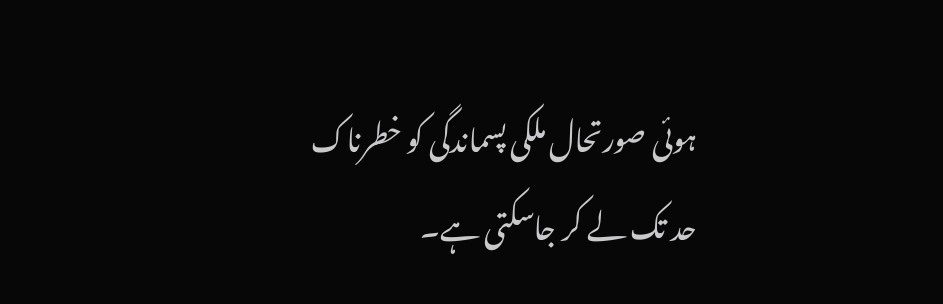ہوئی صورتحال ملکی پسماندگی کو خطرناک حد تک لے کر جاسکتی ہے۔